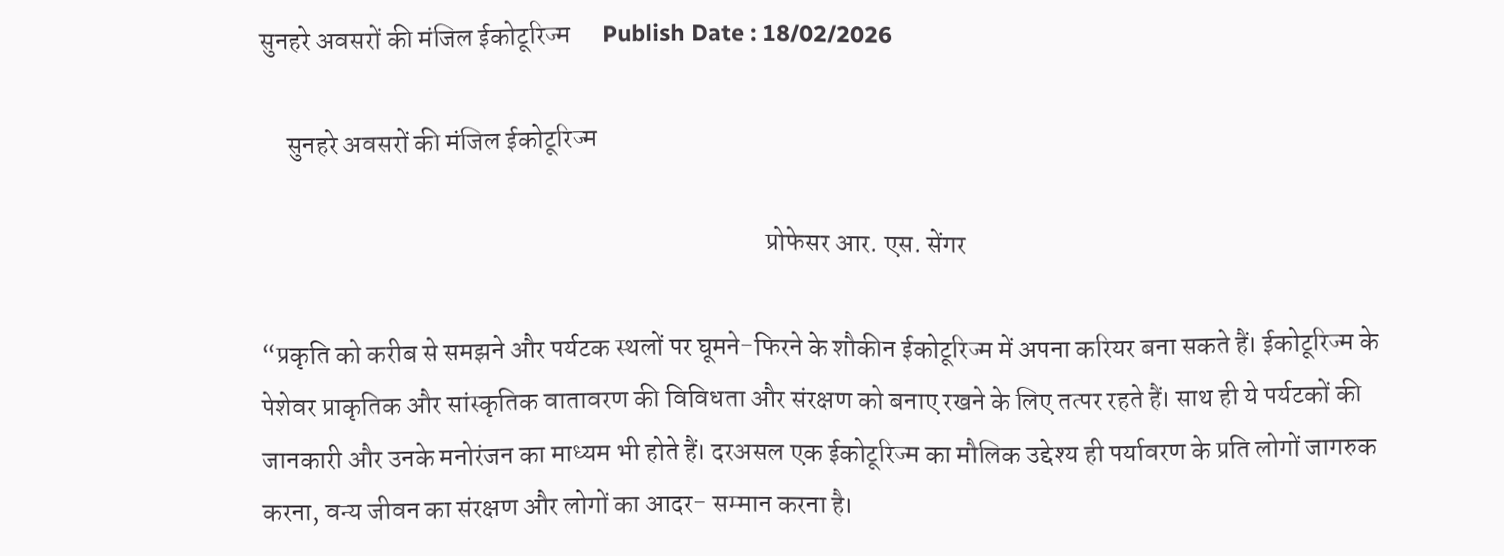सुनहरे अवसरों की मंजिल ईकोटूरिज्म      Publish Date : 18/02/2026

     सुनहरे अवसरों की मंजिल ईकोटूरिज्म

                                                                                               प्रोफेसर आर. एस. सेंगर

“प्रकृति को करीब से समझने और पर्यटक स्थलों पर घूमने-फिरने के शौकीन ईकोटूरिज्म में अपना करियर बना सकते हैं। ईकोटूरिज्म के पेशेवर प्राकृतिक और सांस्कृतिक वातावरण की विविधता और संरक्षण को बनाए रखने के लिए तत्पर रहते हैं। साथ ही ये पर्यटकों की जानकारी और उनके मनोरंजन का माध्यम भी होते हैं। दरअसल एक ईकोटूरिज्म का मौलिक उद्देश्य ही पर्यावरण के प्रति लोगों जागरुक करना, वन्य जीवन का संरक्षण और लोगों का आदर- सम्मान करना है।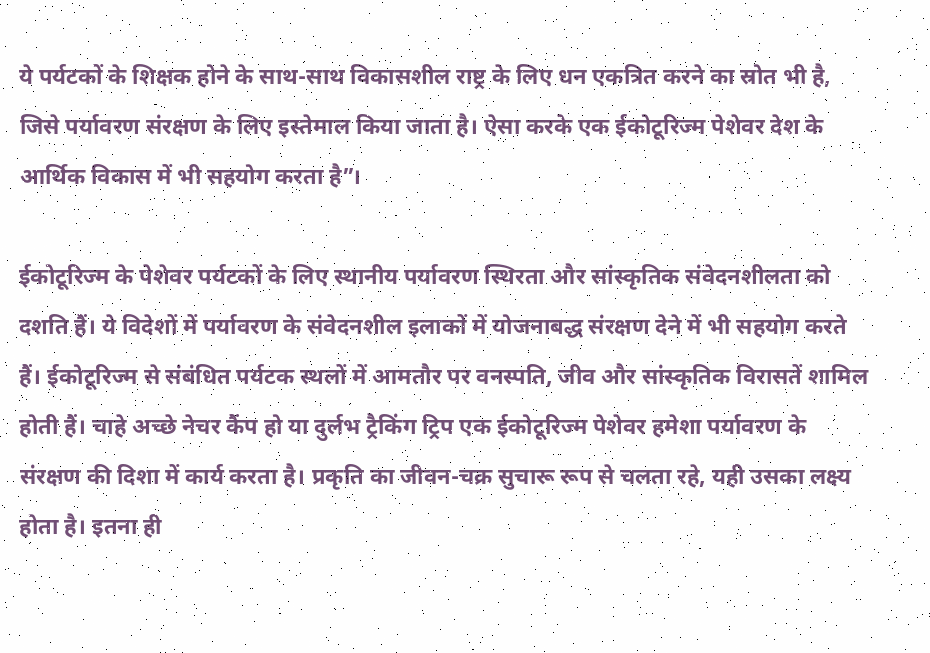ये पर्यटकों के शिक्षक होने के साथ-साथ विकासशील राष्ट्र के लिए धन एकत्रित करने का स्रोत भी है, जिसे पर्यावरण संरक्षण के लिए इस्तेमाल किया जाता है। ऐसा करके एक ईकोटूरिज्म पेशेवर देश के आर्थिक विकास में भी सहयोग करता है”।

ईकोटूरिज्म के पेशेवर पर्यटकों के लिए स्थानीय पर्यावरण स्थिरता और सांस्कृतिक संवेदनशीलता को दशति हैं। ये विदेशों में पर्यावरण के संवेदनशील इलाकों में योजनाबद्ध संरक्षण देने में भी सहयोग करते हैं। ईकोटूरिज्म से संबंधित पर्यटक स्थलों में आमतौर पर वनस्पति, जीव और सांस्कृतिक विरासतें शामिल होती हैं। चाहे अच्छे नेचर कैंप हो या दुर्लभ ट्रैकिंग ट्रिप एक ईकोटूरिज्म पेशेवर हमेशा पर्यावरण के संरक्षण की दिशा में कार्य करता है। प्रकृति का जीवन-चक्र सुचारू रूप से चलता रहे, यही उसका लक्ष्य होता है। इतना ही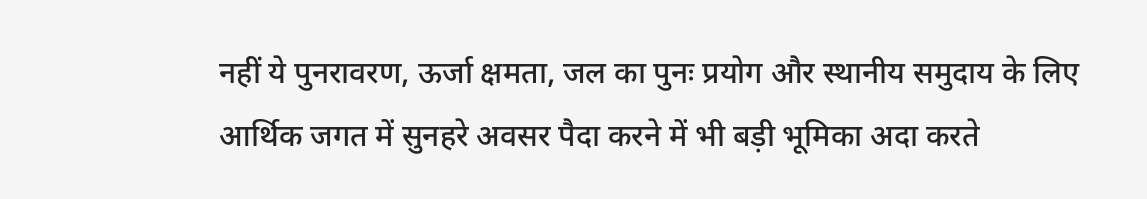नहीं ये पुनरावरण, ऊर्जा क्षमता, जल का पुनः प्रयोग और स्थानीय समुदाय के लिए आर्थिक जगत में सुनहरे अवसर पैदा करने में भी बड़ी भूमिका अदा करते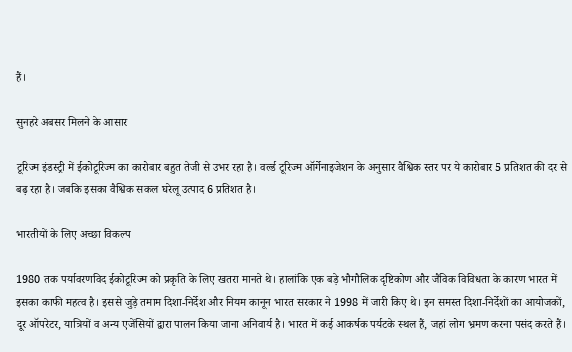हैं।

सुनहरे अबसर मिलने के आसार

टूरिज्म इंडस्ट्री में ईकोटूरिज्म का कारोबार बहुत तेजी से उभर रहा है। वर्ल्ड टूरिज्म ऑर्गेनाइजेशन के अनुसार वैश्विक स्तर पर ये कारोबार 5 प्रतिशत की दर से बढ़ रहा है। जबकि इसका वैश्विक सकल घरेलू उत्पाद 6 प्रतिशत है।

भारतीयों के लिए अच्छा विकल्प

1980 तक पर्यावरणविद ईकोटूरिज्म को प्रकृति के लिए खतरा मानते थे। हालांकि एक बड़े भौगौलिक दृष्टिकोण और जैविक विविधता के कारण भारत में इसका काफी महत्व है। इससे जुड़े तमाम दिशा-निर्देश और नियम कानून भारत सरकार ने 1998 में जारी किए थे। इन समस्त दिशा-निर्देशों का आयोजकों, दूर ऑपरेटर, यात्रियों व अन्य एजेंसियों द्वारा पालन किया जाना अनिवार्य है। भारत में कई आकर्षक पर्यटके स्थल हैं, जहां लोग भ्रमण करना पसंद करते हैं।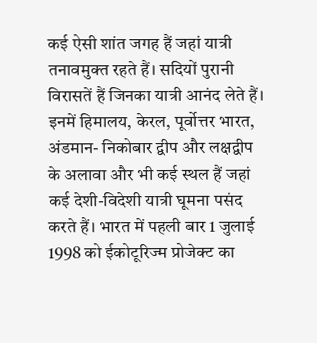कई ऐसी शांत जगह हैं जहां यात्री तनावमुक्त रहते हैं। सदियों पुरानी विरासतें हैं जिनका यात्री आनंद लेते हैं। इनमें हिमालय, केरल, पूर्वोत्तर भारत, अंडमान- निकोबार द्वीप और लक्षद्वीप के अलावा और भी कई स्थल हैं जहां कई देशी-विदेशी यात्री घूमना पसंद करते हैं। भारत में पहली बार 1 जुलाई 1998 को ईकोटूरिज्म प्रोजेक्ट का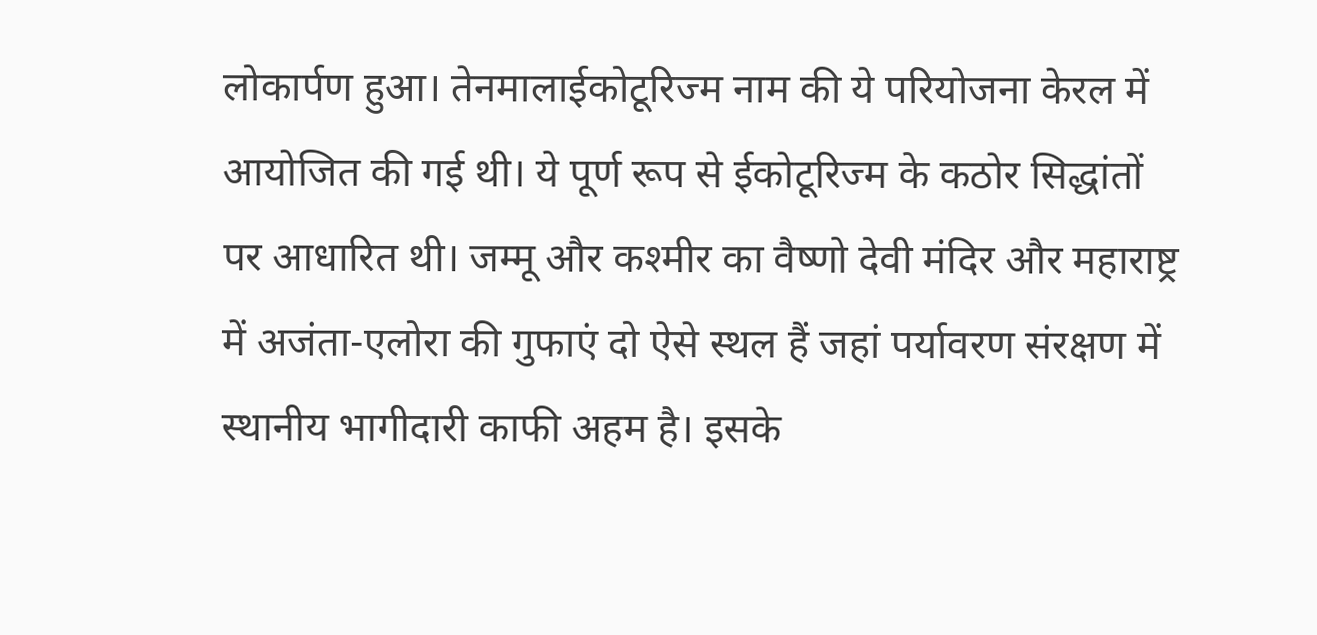लोकार्पण हुआ। तेनमालाईकोटूरिज्म नाम की ये परियोजना केरल में आयोजित की गई थी। ये पूर्ण रूप से ईकोटूरिज्म के कठोर सिद्धांतों पर आधारित थी। जम्मू और कश्मीर का वैष्णो देवी मंदिर और महाराष्ट्र में अजंता-एलोरा की गुफाएं दो ऐसे स्थल हैं जहां पर्यावरण संरक्षण में स्थानीय भागीदारी काफी अहम है। इसके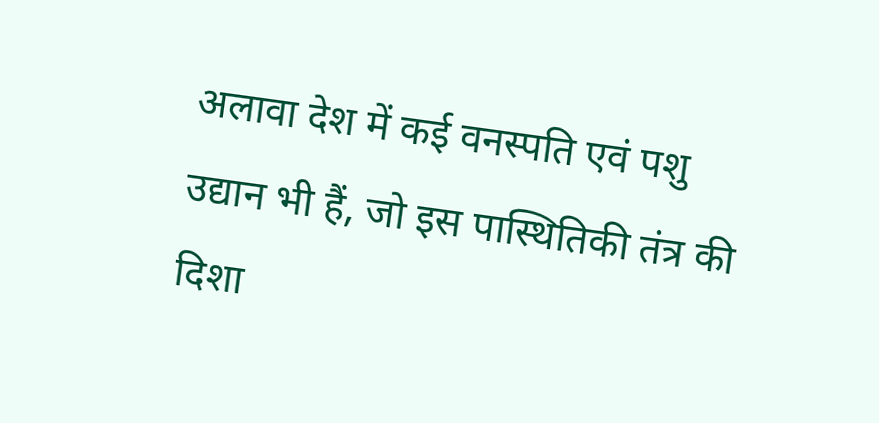अलावा देश में कई वनस्पति एवं पशु उद्यान भी हैं, जो इस पास्थितिकी तंत्र की दिशा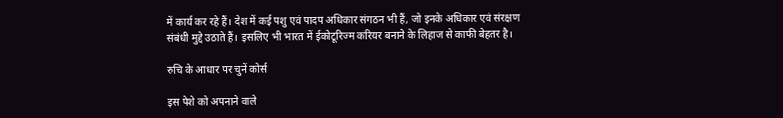में कार्य कर रहे हैं। देश में कई पशु एवं पादप अधिकार संगठन भी हैं, जो इनके अधिकार एवं संरक्षण संबंधी मुद्दे उठाते हैं। इसलिए भी भारत में ईकोटूरिज्म करियर बनाने के लिहाज से काफी बेहतर है।

रुचि के आधार पर चुनें कोर्स

इस पेशे को अपनाने वाले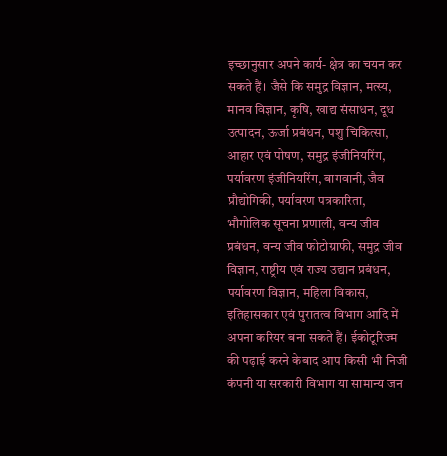इच्छानुसार अपने कार्य- क्षेत्र का चयन कर सकते हैं। जैसे कि समुद्र विज्ञान, मत्स्य, मानव विज्ञान, कृषि, खाद्य संसाधन, दूध उत्पादन, ऊर्जा प्रबंधन, पशु चिकित्सा, आहार एवं पोषण, समुद्र इंजीनियरिंग, पर्यावरण इंजीनियरिंग, बागवानी, जैव प्रौद्योगिकी, पर्यावरण पत्रकारिता, भौगोलिक सूचना प्रणाली, वन्य जीव प्रबंधन, वन्य जीव फोटोग्राफी, समुद्र जीव विज्ञान, राष्ट्रीय एवं राज्य उद्यान प्रबंधन, पर्यावरण विज्ञान, महिला विकास, इतिहासकार एवं पुरातत्व विभाग आदि में अपना करियर बना सकते हैं। ईकोटूरिज्म की पढ़ाई करने केबाद आप किसी भी निजी कंपनी या सरकारी विभाग या सामान्य जन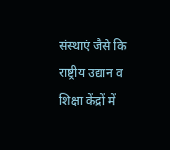संस्थाएं जैसे कि राष्ट्रीय उद्यान व शिक्षा केंद्रों में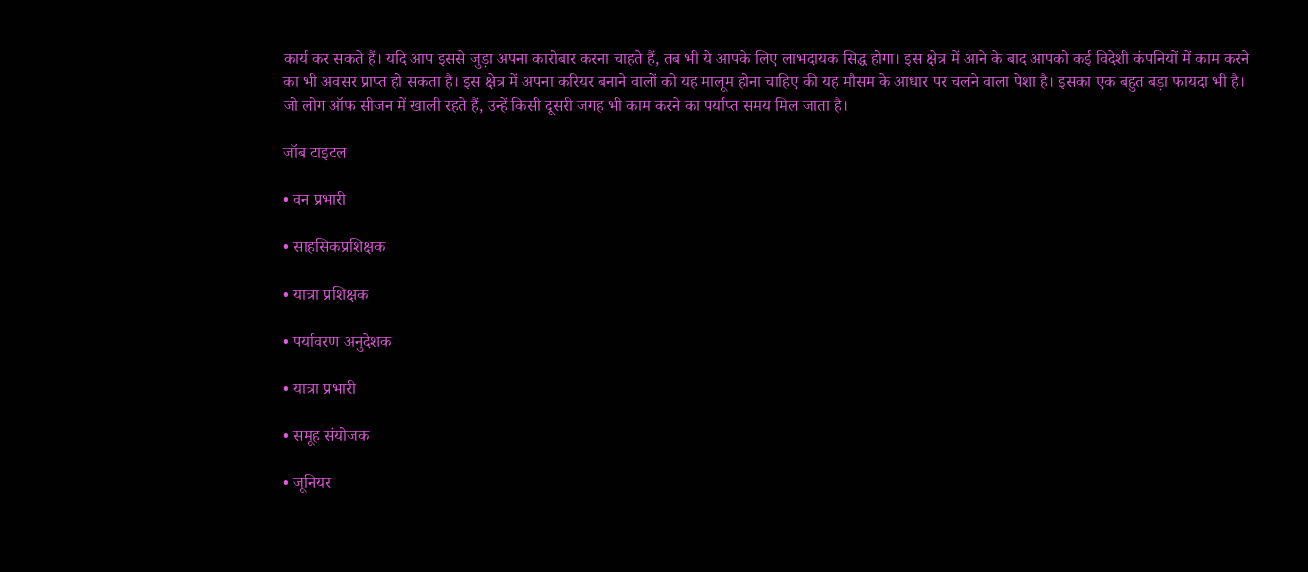कार्य कर सकते हैं। यदि आप इससे जुड़ा अपना कारोबार करना चाहते हैं, तब भी ये आपके लिए लाभदायक सिद्ध होगा। इस क्षेत्र में आने के बाद आपको कई विदेशी कंपनियों में काम करने का भी अवसर प्राप्त हो सकता है। इस क्षेत्र में अपना करियर बनाने वालों को यह मालूम होना चाहिए की यह मौसम के आधार पर चलने वाला पेशा है। इसका एक बहुत बड़ा फायदा भी है। जो लोग ऑफ सीजन में खाली रहते हैं, उन्हें किसी दूसरी जगह भी काम करने का पर्याप्त समय मिल जाता है।

जॉब टाइटल

• वन प्रभारी

• साहसिकप्रशिक्षक

• यात्रा प्रशिक्षक

• पर्यावरण अनुदेशक

• यात्रा प्रभारी

• समूह संयोजक

• जूनियर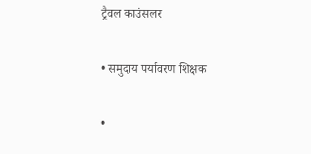ट्रैवल काउंसलर

• समुदाय पर्यावरण शिक्षक

•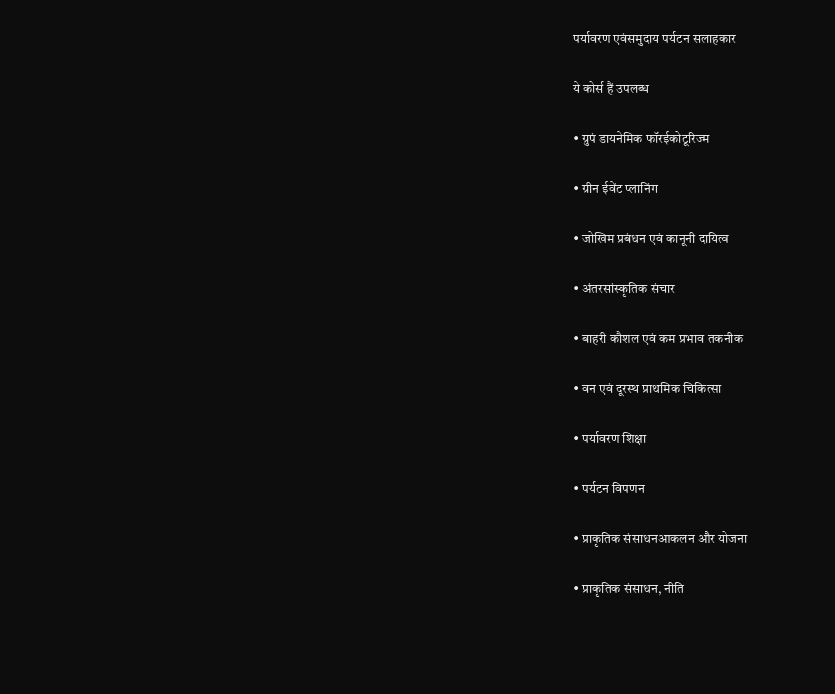पर्यावरण एवंसमुदाय पर्यटन सलाहकार

ये कोर्स हैं उपलब्ध

• ग्रुपं डायनेमिक फॉरईकोटूरिज्म

• ग्रीन ईवेंट प्लानिंग

• जोखिम प्रबंधन एवं कानूनी दायित्व

• अंतरसांस्कृतिक संचार

• बाहरी कौशल एवं कम प्रभाव तकनीक

• वन एवं दूरस्थ प्राथमिक चिकित्सा

• पर्यावरण शिक्षा

• पर्यटन विपणन

• प्राकृतिक संसाधनआकलन और योजना

• प्राकृतिक संसाधन, नीति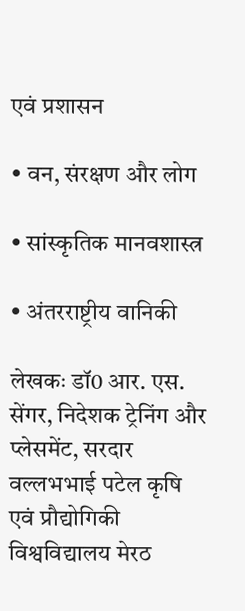एवं प्रशासन

• वन, संरक्षण और लोग

• सांस्कृतिक मानवशास्त्र

• अंतरराष्ट्रीय वानिकी

लेखकः डॉ0 आर. एस. सेंगर, निदेशक ट्रेनिंग और प्लेसमेंट, सरदार वल्लभभाई पटेल कृषि एवं प्रौद्योगिकी विश्वविद्यालय मेरठ